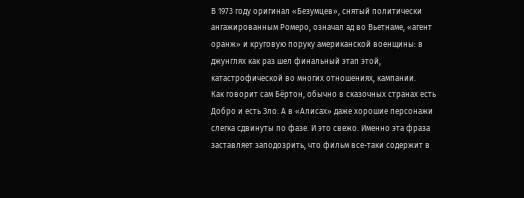В 1973 году оригинал «Безумцев», снятый политически ангажированным Ромеро, означал ад во Вьетнаме, «агент оранж» и круговую поруку американской военщины: в джунглях как раз шел финальный этап этой, катастрофической во многих отношениях, кампании.
Как говорит сам Бёртон, обычно в сказочных странах есть Добро и есть Зло. А в «Алисах» даже хорошие персонажи слегка сдвинуты по фазе. И это свежо. Именно эта фраза заставляет заподозрить, что фильм все-таки содержит в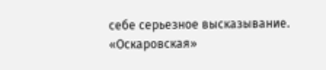себе серьезное высказывание.
«Оскаровская»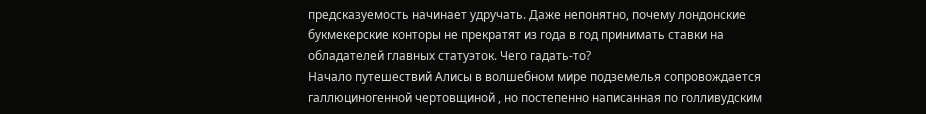предсказуемость начинает удручать. Даже непонятно, почему лондонские букмекерские конторы не прекратят из года в год принимать ставки на обладателей главных статуэток. Чего гадать-то?
Начало путешествий Алисы в волшебном мире подземелья сопровождается галлюциногенной чертовщиной , но постепенно написанная по голливудским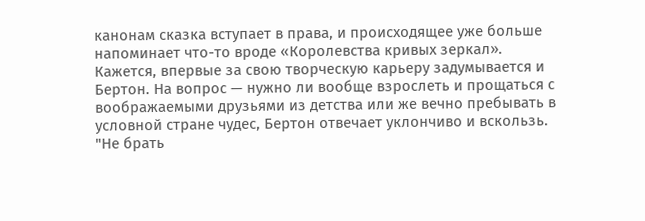канонам сказка вступает в права, и происходящее уже больше напоминает что-то вроде «Королевства кривых зеркал».
Кажется, впервые за свою творческую карьеру задумывается и Бертон. На вопрос — нужно ли вообще взрослеть и прощаться с воображаемыми друзьями из детства или же вечно пребывать в условной стране чудес, Бертон отвечает уклончиво и вскользь.
"Не брать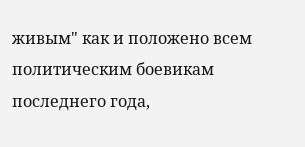живым" как и положено всем политическим боевикам последнего года,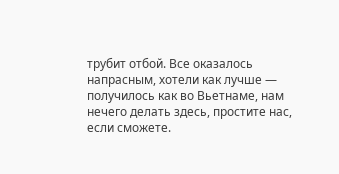трубит отбой. Все оказалось напрасным, хотели как лучше — получилось как во Вьетнаме, нам нечего делать здесь, простите нас, если сможете.